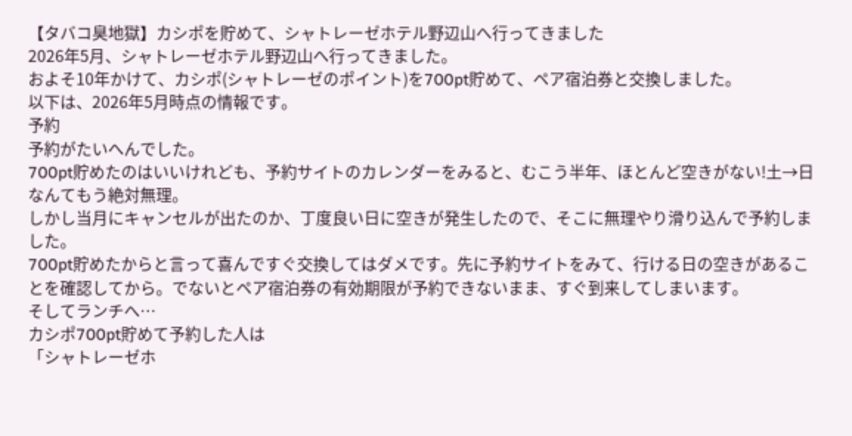【タバコ臭地獄】カシポを貯めて、シャトレーゼホテル野辺山へ行ってきました
2026年5月、シャトレーゼホテル野辺山へ行ってきました。
およそ10年かけて、カシポ(シャトレーゼのポイント)を700pt貯めて、ペア宿泊券と交換しました。
以下は、2026年5月時点の情報です。
予約
予約がたいへんでした。
700pt貯めたのはいいけれども、予約サイトのカレンダーをみると、むこう半年、ほとんど空きがない!土→日なんてもう絶対無理。
しかし当月にキャンセルが出たのか、丁度良い日に空きが発生したので、そこに無理やり滑り込んで予約しました。
700pt貯めたからと言って喜んですぐ交換してはダメです。先に予約サイトをみて、行ける日の空きがあることを確認してから。でないとペア宿泊券の有効期限が予約できないまま、すぐ到来してしまいます。
そしてランチへ…
カシポ700pt貯めて予約した人は
「シャトレーゼホ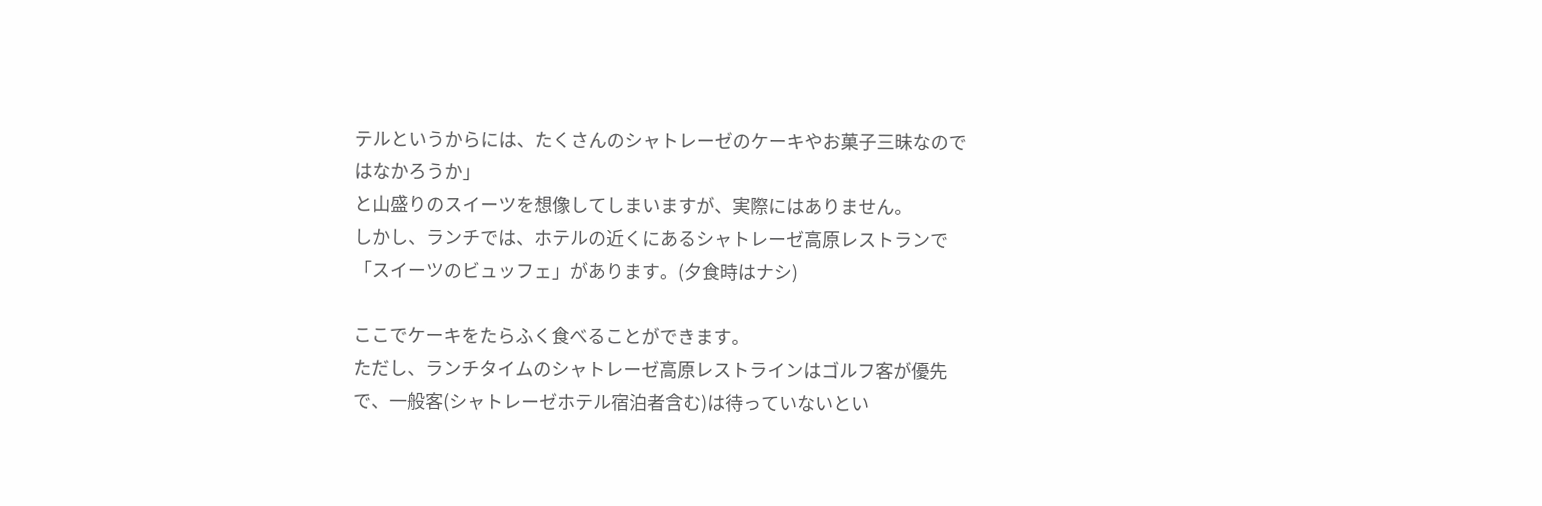テルというからには、たくさんのシャトレーゼのケーキやお菓子三昧なのではなかろうか」
と山盛りのスイーツを想像してしまいますが、実際にはありません。
しかし、ランチでは、ホテルの近くにあるシャトレーゼ高原レストランで「スイーツのビュッフェ」があります。(夕食時はナシ)

ここでケーキをたらふく食べることができます。
ただし、ランチタイムのシャトレーゼ高原レストラインはゴルフ客が優先で、一般客(シャトレーゼホテル宿泊者含む)は待っていないとい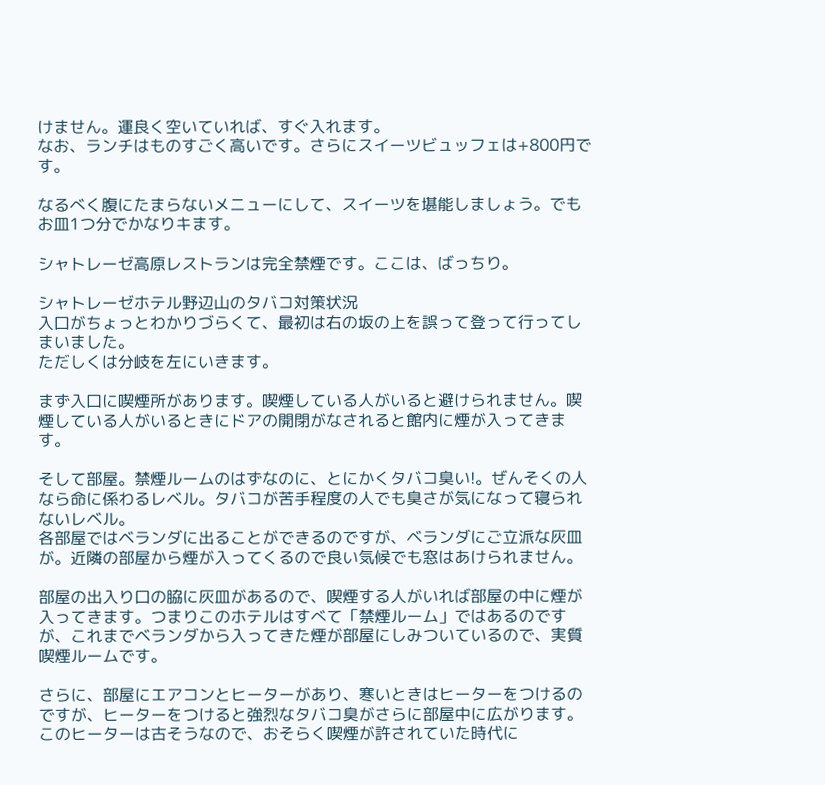けません。運良く空いていれば、すぐ入れます。
なお、ランチはものすごく高いです。さらにスイーツビュッフェは+800円です。

なるべく腹にたまらないメニューにして、スイーツを堪能しましょう。でもお皿1つ分でかなりキます。

シャトレーゼ高原レストランは完全禁煙です。ここは、ばっちり。

シャトレーゼホテル野辺山のタバコ対策状況
入口がちょっとわかりづらくて、最初は右の坂の上を誤って登って行ってしまいました。
ただしくは分岐を左にいきます。

まず入口に喫煙所があります。喫煙している人がいると避けられません。喫煙している人がいるときにドアの開閉がなされると館内に煙が入ってきます。

そして部屋。禁煙ルームのはずなのに、とにかくタバコ臭い!。ぜんそくの人なら命に係わるレベル。タバコが苦手程度の人でも臭さが気になって寝られないレベル。
各部屋ではベランダに出ることができるのですが、ベランダにご立派な灰皿が。近隣の部屋から煙が入ってくるので良い気候でも窓はあけられません。

部屋の出入り口の脇に灰皿があるので、喫煙する人がいれば部屋の中に煙が入ってきます。つまりこのホテルはすべて「禁煙ルーム」ではあるのですが、これまでベランダから入ってきた煙が部屋にしみついているので、実質喫煙ルームです。

さらに、部屋にエアコンとヒーターがあり、寒いときはヒーターをつけるのですが、ヒーターをつけると強烈なタバコ臭がさらに部屋中に広がります。このヒーターは古そうなので、おそらく喫煙が許されていた時代に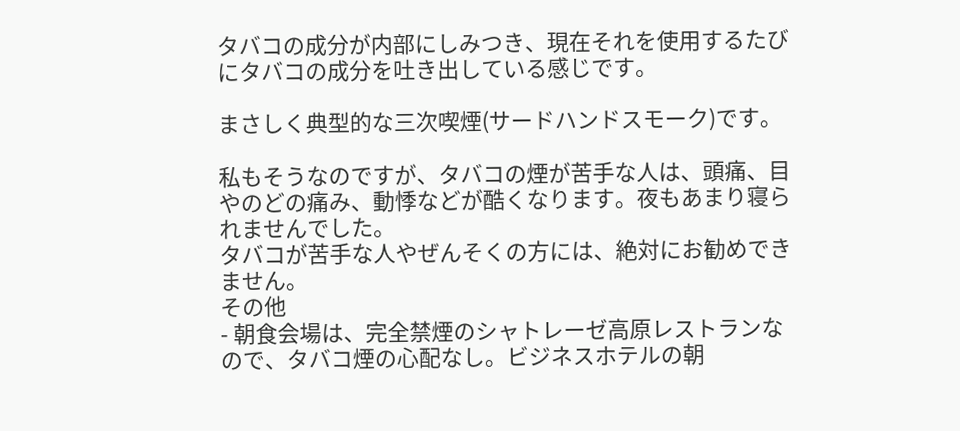タバコの成分が内部にしみつき、現在それを使用するたびにタバコの成分を吐き出している感じです。

まさしく典型的な三次喫煙(サードハンドスモーク)です。

私もそうなのですが、タバコの煙が苦手な人は、頭痛、目やのどの痛み、動悸などが酷くなります。夜もあまり寝られませんでした。
タバコが苦手な人やぜんそくの方には、絶対にお勧めできません。
その他
- 朝食会場は、完全禁煙のシャトレーゼ高原レストランなので、タバコ煙の心配なし。ビジネスホテルの朝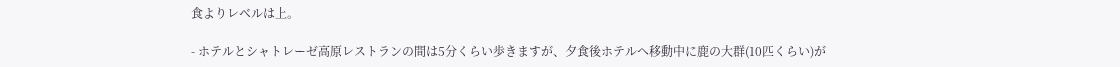食よりレベルは上。

- ホテルとシャトレーゼ高原レストランの間は5分くらい歩きますが、夕食後ホテルへ移動中に鹿の大群(10匹くらい)が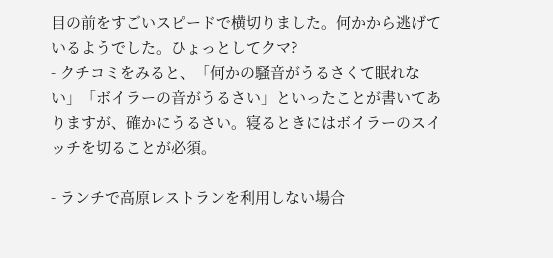目の前をすごいスピードで横切りました。何かから逃げているようでした。ひょっとしてクマ?
- クチコミをみると、「何かの騒音がうるさくて眠れない」「ボイラーの音がうるさい」といったことが書いてありますが、確かにうるさい。寝るときにはボイラーのスイッチを切ることが必須。

- ランチで高原レストランを利用しない場合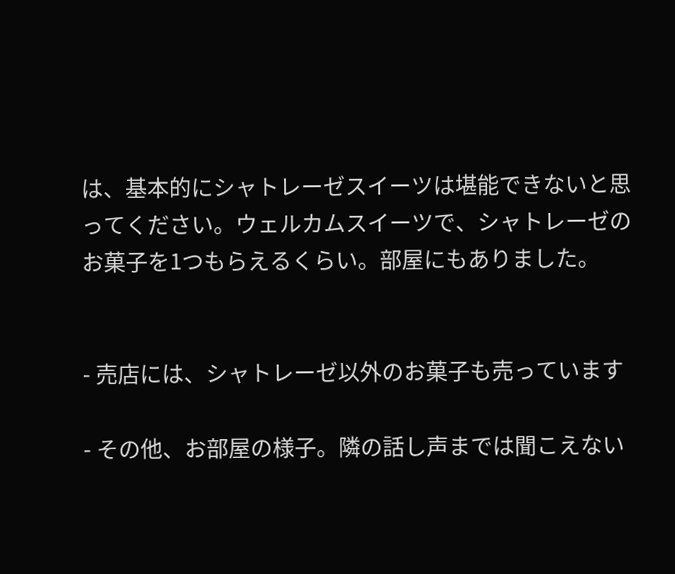は、基本的にシャトレーゼスイーツは堪能できないと思ってください。ウェルカムスイーツで、シャトレーゼのお菓子を1つもらえるくらい。部屋にもありました。


- 売店には、シャトレーゼ以外のお菓子も売っています

- その他、お部屋の様子。隣の話し声までは聞こえない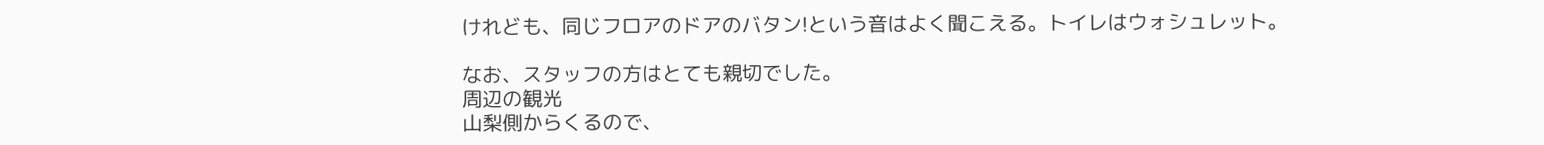けれども、同じフロアのドアのバタン!という音はよく聞こえる。トイレはウォシュレット。

なお、スタッフの方はとても親切でした。
周辺の観光
山梨側からくるので、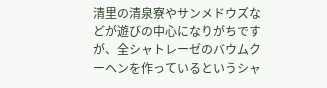清里の清泉寮やサンメドウズなどが遊びの中心になりがちですが、全シャトレーゼのバウムクーヘンを作っているというシャ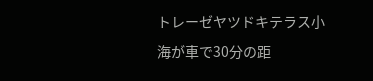トレーゼヤツドキテラス小海が車で30分の距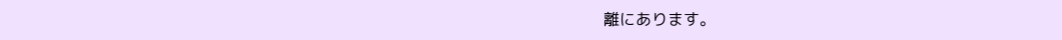離にあります。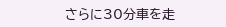さらに30分車を走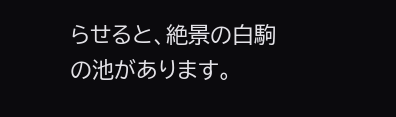らせると、絶景の白駒の池があります。